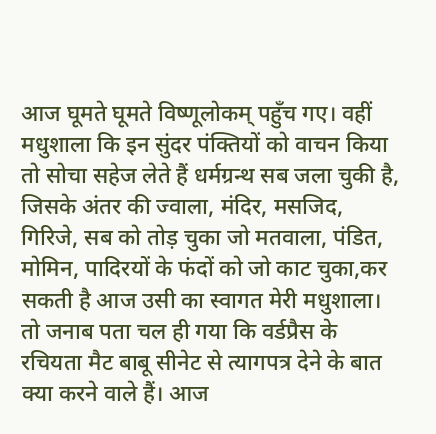आज घूमते घूमते विष्णूलोकम् पहुँच गए। वहीं मधुशाला कि इन सुंदर पंक्तियों को वाचन किया तो सोचा सहेज लेते हैं धर्मग्रन्थ सब जला चुकी है, जिसके अंतर की ज्वाला, मंदिर, मसजिद, गिरिजे, सब को तोड़ चुका जो मतवाला, पंडित, मोमिन, पादिरयों के फंदों को जो काट चुका,कर सकती है आज उसी का स्वागत मेरी मधुशाला।
तो जनाब पता चल ही गया कि वर्डप्रैस के रचियता मैट बाबू सीनेट से त्यागपत्र देने के बात क्या करने वाले हैं। आज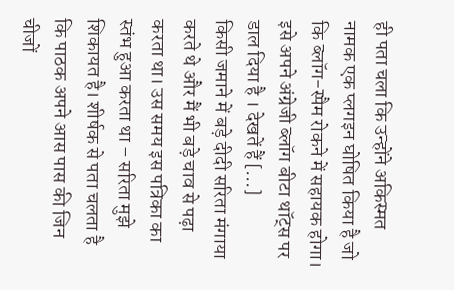ही पता चला कि उन्होंने अकिस्मत नामक एक प्लगइन घोषित किया है जो कि ब्लॉग-स्पैम रोकने में सहायक होगा। इसे अपने अंग्रेजी ब्लॉग बीटा थॉट्स पर डाल दिया है । देखतें हैं [...]
किसी जमाने में बड़े दीदी सरिता मंगाया करते थे और मैं भी बड़े चाव से पढ़ा करता था। उस समय इस पत्रिका का स्तंभ हुआ करता था – सरिता मुझे शिकायत है। शीर्षक से पता चलता है कि पाठक अपने आस पास की जिन चीजों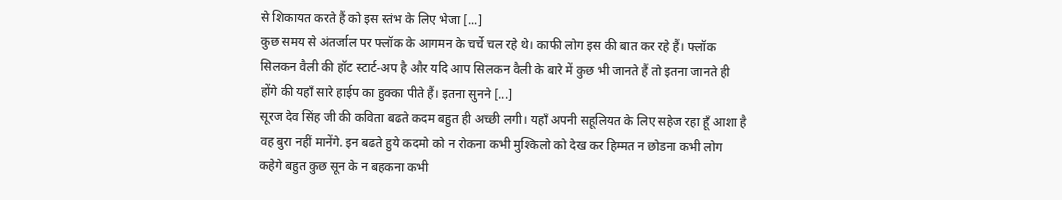से शिकायत करते हैं को इस स्तंभ के लिए भेजा [...]
कुछ समय से अंतर्जाल पर फ्लॉक के आगमन के चर्चे चल रहे थे। काफी लोग इस की बात कर रहे हैं। फ्लॉक सिलकन वैली की हॉट स्टार्ट-अप है और यदि आप सिलकन वैली के बारे में कुछ भी जानते हैं तो इतना जानते ही होंगे की यहाँ सारे हाईप का हुक्का पीते हैं। इतना सुनने [...]
सूरज देव सिंह जी की कविता बढते कदम बहुत ही अच्छी लगी। यहाँ अपनी सहूलियत के लिए सहेज रहा हूँ आशा है वह बुरा नहीं मानेंगे. इन बढते हुये कदमो को न रोकना कभी मुश्किलो को देख कर हिम्मत न छोडना कभी लोग कहेगे बहुत कुछ सून के न बहकना कभी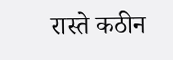रास्ते कठीन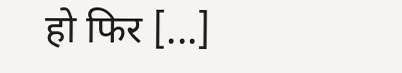हो फिर [...]